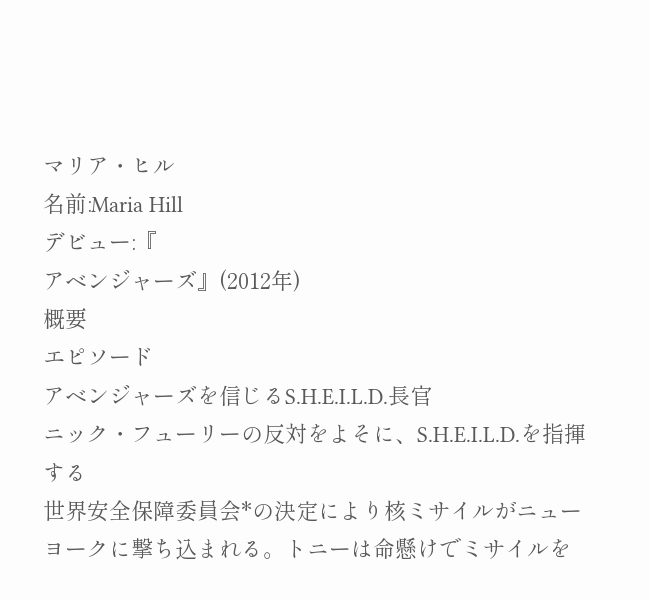マリア・ヒル
名前:Maria Hill
デビュー:『
アベンジャーズ』(2012年)
概要
エピソード
アベンジャーズを信じるS.H.E.I.L.D.長官
ニック・フューリーの反対をよそに、S.H.E.I.L.D.を指揮する
世界安全保障委員会*の決定により核ミサイルがニューヨークに撃ち込まれる。トニーは命懸けでミサイルを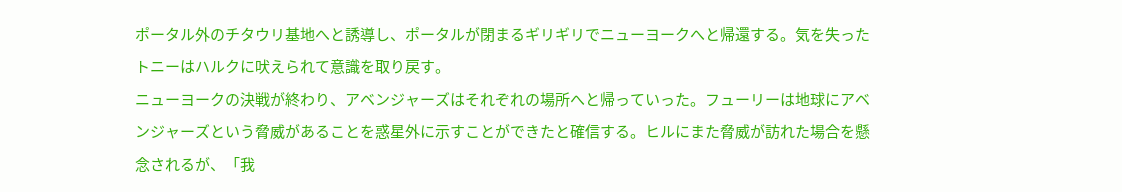ポータル外のチタウリ基地へと誘導し、ポータルが閉まるギリギリでニューヨークへと帰還する。気を失ったトニーはハルクに吠えられて意識を取り戻す。
ニューヨークの決戦が終わり、アベンジャーズはそれぞれの場所へと帰っていった。フューリーは地球にアベンジャーズという脅威があることを惑星外に示すことができたと確信する。ヒルにまた脅威が訪れた場合を懸念されるが、「我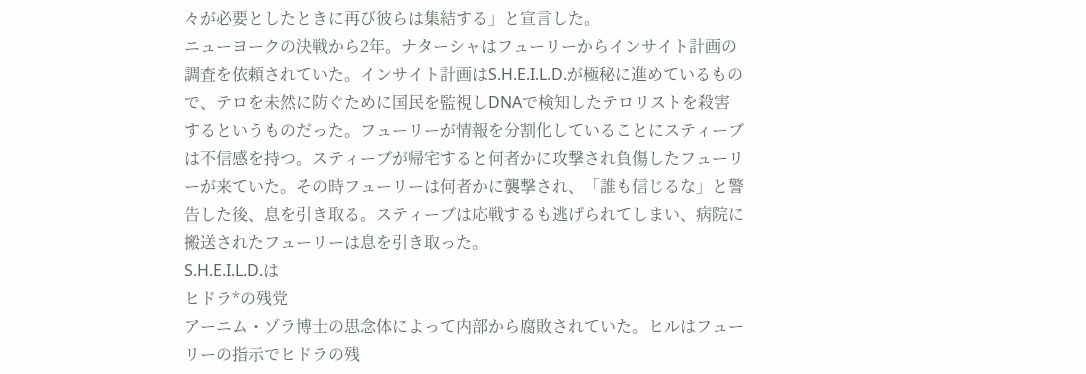々が必要としたときに再び彼らは集結する」と宣言した。
ニューヨークの決戦から2年。ナターシャはフューリーからインサイト計画の調査を依頼されていた。インサイト計画はS.H.E.I.L.D.が極秘に進めているもので、テロを未然に防ぐために国民を監視しDNAで検知したテロリストを殺害するというものだった。フューリーが情報を分割化していることにスティーブは不信感を持つ。スティーブが帰宅すると何者かに攻撃され負傷したフューリーが来ていた。その時フューリーは何者かに襲撃され、「誰も信じるな」と警告した後、息を引き取る。スティーブは応戦するも逃げられてしまい、病院に搬送されたフューリーは息を引き取った。
S.H.E.I.L.D.は
ヒドラ*の残党
アーニム・ゾラ博士の思念体によって内部から腐敗されていた。ヒルはフューリーの指示でヒドラの残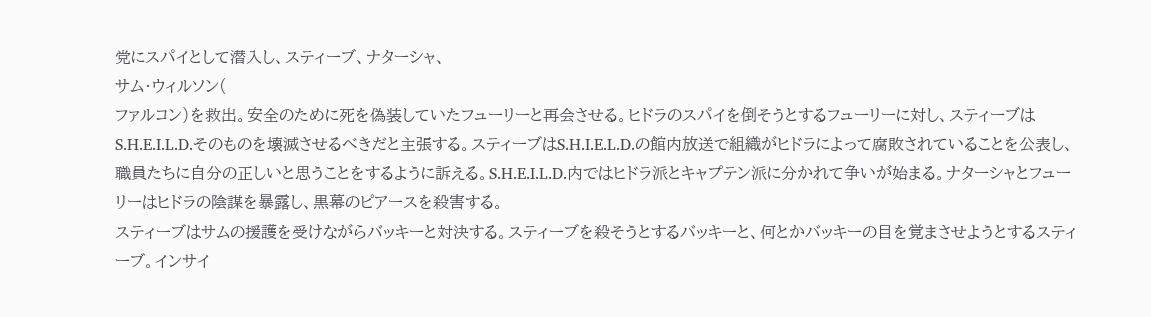党にスパイとして潜入し、スティーブ、ナターシャ、
サム・ウィルソン(
ファルコン)を救出。安全のために死を偽装していたフューリーと再会させる。ヒドラのスパイを倒そうとするフューリーに対し、スティーブはS.H.E.I.L.D.そのものを壊滅させるべきだと主張する。スティーブはS.H.I.E.L.D.の館内放送で組織がヒドラによって腐敗されていることを公表し、職員たちに自分の正しいと思うことをするように訴える。S.H.E.I.L.D.内ではヒドラ派とキャプテン派に分かれて争いが始まる。ナターシャとフューリーはヒドラの陰謀を暴露し、黒幕のピアースを殺害する。
スティーブはサムの援護を受けながらバッキーと対決する。スティーブを殺そうとするバッキーと、何とかバッキーの目を覚まさせようとするスティーブ。インサイ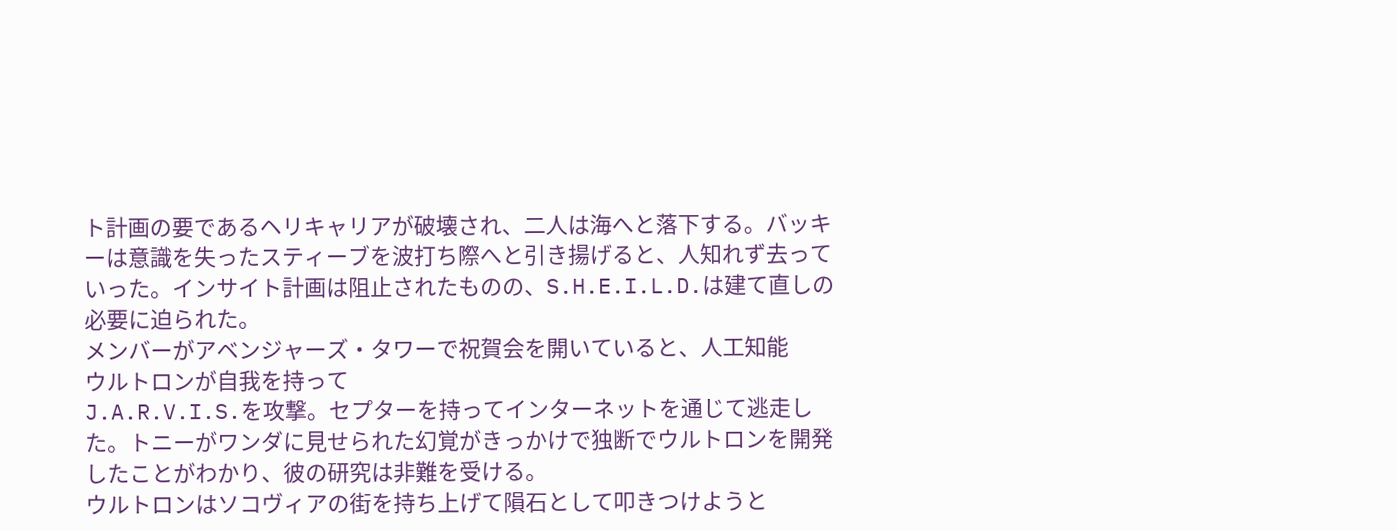ト計画の要であるヘリキャリアが破壊され、二人は海へと落下する。バッキーは意識を失ったスティーブを波打ち際へと引き揚げると、人知れず去っていった。インサイト計画は阻止されたものの、S.H.E.I.L.D.は建て直しの必要に迫られた。
メンバーがアベンジャーズ・タワーで祝賀会を開いていると、人工知能
ウルトロンが自我を持って
J.A.R.V.I.S.を攻撃。セプターを持ってインターネットを通じて逃走した。トニーがワンダに見せられた幻覚がきっかけで独断でウルトロンを開発したことがわかり、彼の研究は非難を受ける。
ウルトロンはソコヴィアの街を持ち上げて隕石として叩きつけようと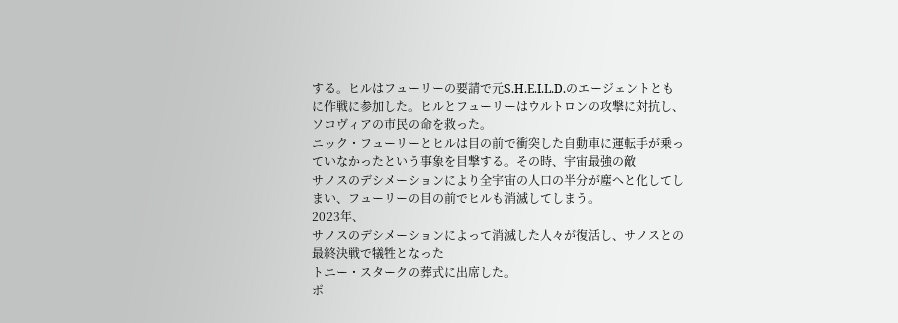する。ヒルはフューリーの要請で元S.H.E.I.L.D.のエージェントともに作戦に参加した。ヒルとフューリーはウルトロンの攻撃に対抗し、ソコヴィアの市民の命を救った。
ニック・フューリーとヒルは目の前で衝突した自動車に運転手が乗っていなかったという事象を目撃する。その時、宇宙最強の敵
サノスのデシメーションにより全宇宙の人口の半分が塵へと化してしまい、フューリーの目の前でヒルも消滅してしまう。
2023年、
サノスのデシメーションによって消滅した人々が復活し、サノスとの最終決戦で犠牲となった
トニー・スタークの葬式に出席した。
ポ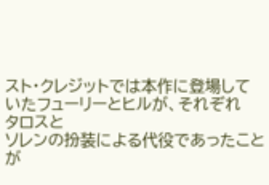スト・クレジットでは本作に登場していたフューリーとヒルが、それぞれ
タロスと
ソレンの扮装による代役であったことが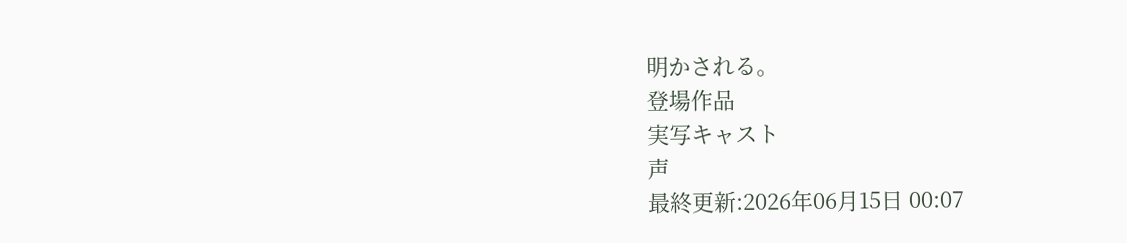明かされる。
登場作品
実写キャスト
声
最終更新:2026年06月15日 00:07